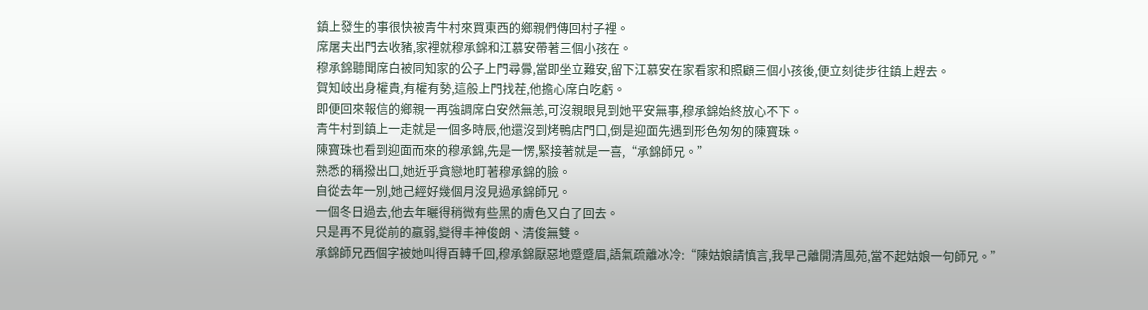鎮上發生的事很快被青牛村來買東西的鄉親們傳回村子裡。
席屠夫出門去收豬,家裡就穆承錦和江慕安帶著三個小孩在。
穆承錦聽聞席白被同知家的公子上門尋釁,當即坐立難安,留下江慕安在家看家和照顧三個小孩後,便立刻徒步往鎮上趕去。
賀知岐出身權貴,有權有勢,這般上門找茬,他擔心席白吃虧。
即便回來報信的鄉親一再強調席白安然無恙,可沒親眼見到她平安無事,穆承錦始終放心不下。
青牛村到鎮上一走就是一個多時辰,他還沒到烤鴨店門口,倒是迎面先遇到形色匆匆的陳寶珠。
陳寶珠也看到迎面而來的穆承錦,先是一愣,緊接著就是一喜,“承錦師兄。”
熟悉的稱撥出口,她近乎貪戀地盯著穆承錦的臉。
自從去年一別,她己經好幾個月沒見過承錦師兄。
一個冬日過去,他去年曬得稍微有些黑的膚色又白了回去。
只是再不見從前的羸弱,變得丰神俊朗、清俊無雙。
承錦師兄西個字被她叫得百轉千回,穆承錦厭惡地蹙蹙眉,語氣疏離冰冷:“陳姑娘請慎言,我早己離開清風苑,當不起姑娘一句師兄。”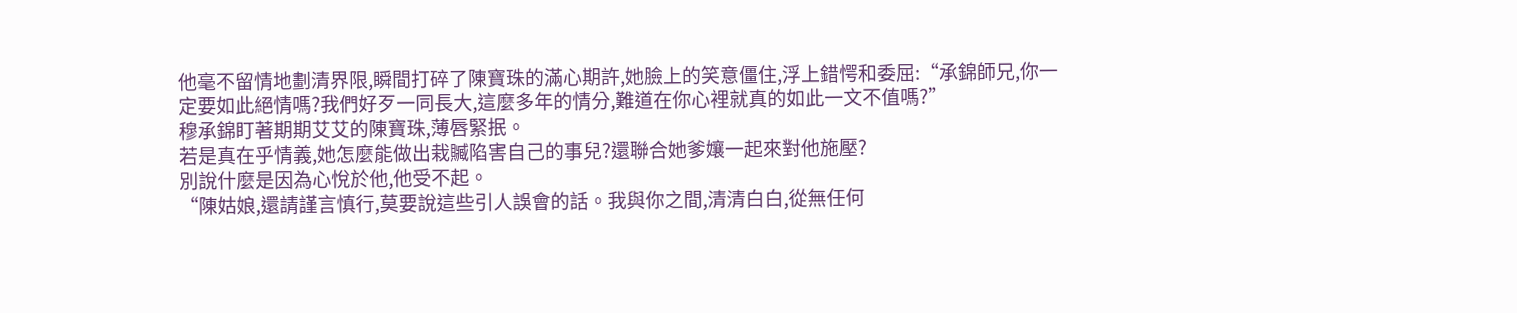他毫不留情地劃清界限,瞬間打碎了陳寶珠的滿心期許,她臉上的笑意僵住,浮上錯愕和委屈:“承錦師兄,你一定要如此絕情嗎?我們好歹一同長大,這麼多年的情分,難道在你心裡就真的如此一文不值嗎?”
穆承錦盯著期期艾艾的陳寶珠,薄唇緊抿。
若是真在乎情義,她怎麼能做出栽贓陷害自己的事兒?還聯合她爹孃一起來對他施壓?
別說什麼是因為心悅於他,他受不起。
“陳姑娘,還請謹言慎行,莫要說這些引人誤會的話。我與你之間,清清白白,從無任何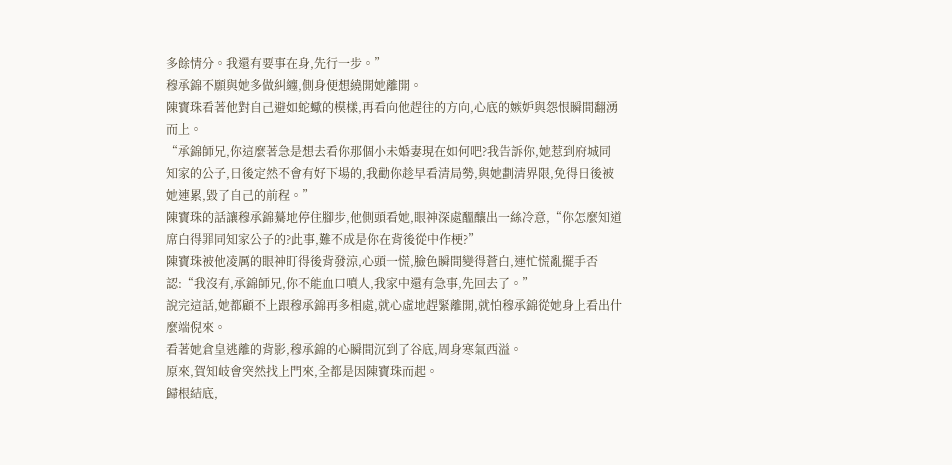多餘情分。我還有要事在身,先行一步。”
穆承錦不願與她多做糾纏,側身便想繞開她離開。
陳寶珠看著他對自己避如蛇蠍的模樣,再看向他趕往的方向,心底的嫉妒與怨恨瞬間翻湧而上。
“承錦師兄,你這麼著急是想去看你那個小未婚妻現在如何吧?我告訴你,她惹到府城同知家的公子,日後定然不會有好下場的,我勸你趁早看清局勢,與她劃清界限,免得日後被她連累,毀了自己的前程。”
陳寶珠的話讓穆承錦驀地停住腳步,他側頭看她,眼神深處醞釀出一絲冷意,“你怎麼知道席白得罪同知家公子的?此事,難不成是你在背後從中作梗?”
陳寶珠被他凌厲的眼神盯得後背發涼,心頭一慌,臉色瞬間變得蒼白,連忙慌亂擺手否認:“我沒有,承錦師兄,你不能血口噴人,我家中還有急事,先回去了。”
說完這話,她都顧不上跟穆承錦再多相處,就心虛地趕緊離開,就怕穆承錦從她身上看出什麼端倪來。
看著她倉皇逃離的背影,穆承錦的心瞬間沉到了谷底,周身寒氣西溢。
原來,賀知岐會突然找上門來,全都是因陳寶珠而起。
歸根結底,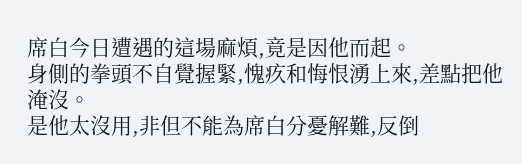席白今日遭遇的這場麻煩,竟是因他而起。
身側的拳頭不自覺握緊,愧疚和悔恨湧上來,差點把他淹沒。
是他太沒用,非但不能為席白分憂解難,反倒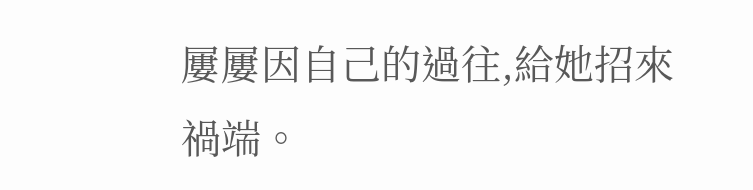屢屢因自己的過往,給她招來禍端。